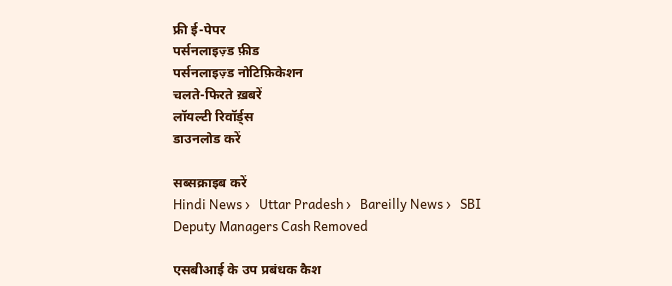फ्री ई-पेपर
पर्सनलाइज़्ड फ़ीड
पर्सनलाइज़्ड नोटिफ़िकेशन
चलते-फिरते ख़बरें
लॉयल्टी रिवॉर्ड्स
डाउनलोड करें

सब्सक्राइब करें
Hindi News ›   Uttar Pradesh ›   Bareilly News ›   SBI Deputy Managers Cash Removed

एसबीआई के उप प्रबंधक कैश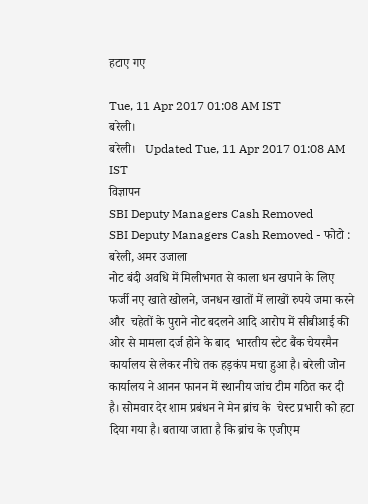हटाए गए

Tue, 11 Apr 2017 01:08 AM IST
बरेली।
बरेली।   Updated Tue, 11 Apr 2017 01:08 AM IST
विज्ञापन
SBI Deputy Managers Cash Removed
SBI Deputy Managers Cash Removed - फोटो : बरेली, अमर उजाला
नोट बंदी अवधि में मिलीभगत से काला धन खपाने के लिए फर्जी नए खाते खोलने, जनधन खातों में लाखों रुपये जमा करने  और  चहेतों के पुराने नोट बदलने आदि आरोप में सीबीआई की ओर से मामला दर्ज होने के बाद  भारतीय स्टेट बैंक चेयरमैन कार्यालय से लेकर नीचे तक हड़कंप मचा हुआ है। बरेली जोन कार्यालय ने आनन फानन में स्थानीय जांच टीम गठित कर दी है। सोमवार देर शाम प्रबंधन ने मेन ब्रांच के  चेस्ट प्रभारी को हटा दिया गया है। बताया जाता है कि ब्रांच के एजीएम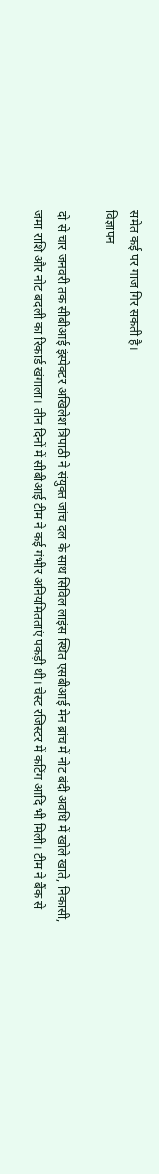समेत कई पर गाज गिर सकती है।
विज्ञापन

दो से चार जनवरी तक सीबीआई इंस्पेक्टर अखिलेश त्रिपाठी ने संयुक्त जांच दल के साथ सिविल लाइंस स्थित एसबीआई मेन ब्रांच में नोट बंदी अवधि में खोले खाते, निकासी, जमा राशि और नोट बदली का रिकार्ड खंगाला। तीन दिनों में सीबीआई टीम ने कई गंभीर अनियमितताएं पकड़ी थी। चेस्ट रजिस्टर में कटिंग आदि भी मिली। टीम ने बैंक से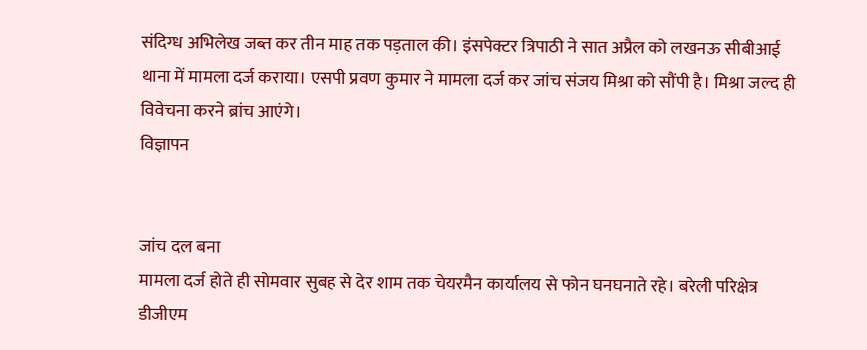संदिग्ध अभिलेख जब्त कर तीन माह तक पड़ताल की। इंसपेक्टर त्रिपाठी ने सात अप्रैल को लखनऊ सीबीआई थाना में मामला दर्ज कराया। एसपी प्रवण कुमार ने मामला दर्ज कर जांच संजय मिश्रा को सौंपी है। मिश्रा जल्द ही विवेचना करने ब्रांच आएंगे।
विज्ञापन


जांच दल बना
मामला दर्ज होते ही सोमवार सुबह से देर शाम तक चेयरमैन कार्यालय से फोन घनघनाते रहे। बरेली परिक्षेत्र डीजीएम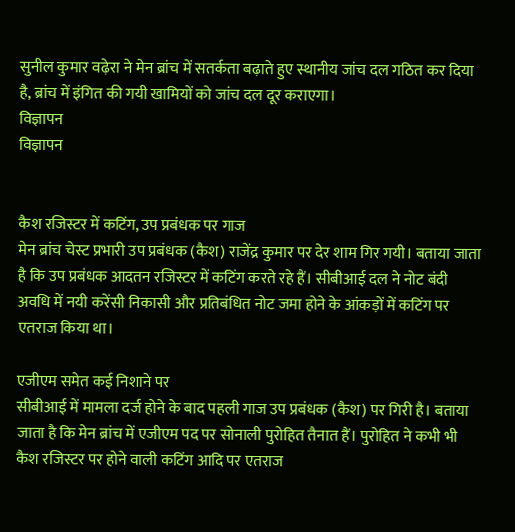सुनील कुमार वढ़ेरा ने मेन ब्रांच में सतर्कता बढ़ाते हुए स्थानीय जांच दल गठित कर दिया है, ब्रांच में इंगित की गयी खामियों को जांच दल दूर कराएगा।
विज्ञापन
विज्ञापन


कैश रजिस्टर में कटिंग, उप प्रबंधक पर गाज
मेन ब्रांच चेस्ट प्रभारी उप प्रबंधक (कैश) राजेंद्र कुमार पर देर शाम गिर गयी। बताया जाता है कि उप प्रबंधक आदतन रजिस्टर में कटिंग करते रहे हैं। सीबीआई दल ने नोट बंदी अवधि में नयी करेंसी निकासी और प्रतिबंधित नोट जमा होने के आंकड़ों में कटिंग पर एतराज किया था।

एजीएम समेत कई निशाने पर
सीबीआई में मामला दर्ज होने के बाद पहली गाज उप प्रबंधक (कैश) पर गिरी है। बताया जाता है कि मेन ब्रांच में एजीएम पद पर सोनाली पुरोहित तैनात हैं। पुरोहित ने कभी भी कैश रजिस्टर पर होने वाली कटिंग आदि पर एतराज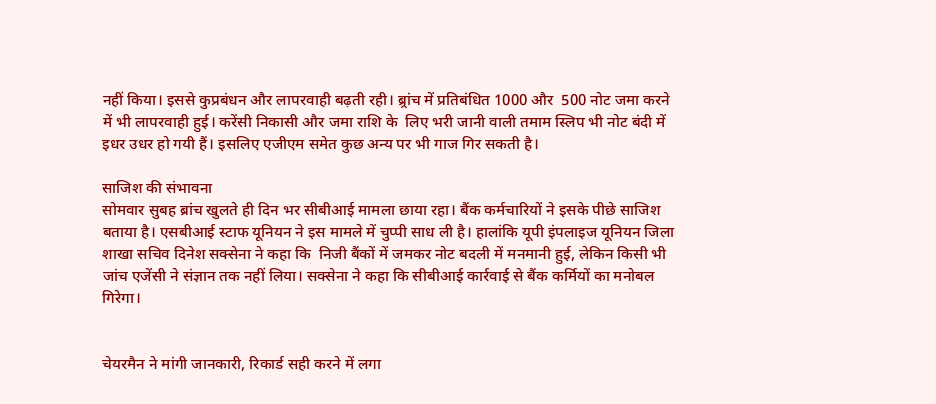नहीं किया। इससे कुप्रबंधन और लापरवाही बढ़ती रही। ब्र्रांच में प्रतिबंधित 1000 और  500 नोट जमा करने में भी लापरवाही हुई। करेंसी निकासी और जमा राशि के  लिए भरी जानी वाली तमाम स्लिप भी नोट बंदी में इधर उधर हो गयी हैं। इसलिए एजीएम समेत कुछ अन्य पर भी गाज गिर सकती है।

साजिश की संभावना
सोमवार सुबह ब्रांच खुलते ही दिन भर सीबीआई मामला छाया रहा। बैंक कर्मचारियों ने इसके पीछे साजिश बताया है। एसबीआई स्टाफ यूनियन ने इस मामले में चुप्पी साध ली है। हालांकि यूपी इंपलाइज यूनियन जिला शाखा सचिव दिनेश सक्सेना ने कहा कि  निजी बैंकों में जमकर नोट बदली में मनमानी हुई, लेकिन किसी भी जांच एजेंसी ने संज्ञान तक नहीं लिया। सक्सेना ने कहा कि सीबीआई कार्रवाई से बैंक कर्मियों का मनोबल गिरेगा।


चेयरमैन ने मांगी जानकारी, रिकार्ड सही करने में लगा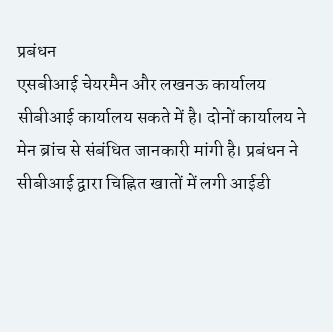प्रबंधन
एसबीआई चेयरमैन और लखनऊ कार्यालय सीबीआई कार्यालय सकते में है। दोनों कार्यालय ने मेन ब्रांच से संबंधित जानकारी मांगी है। प्रबंधन ने सीबीआई द्वारा चिह्नित खातों में लगी आईडी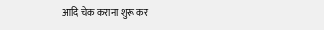आदि चेक कराना शुरू कर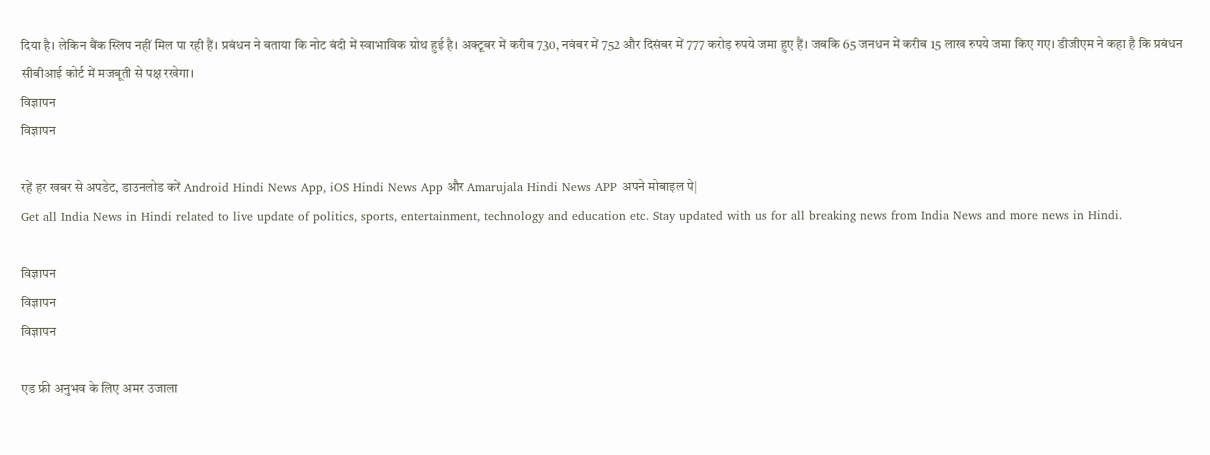दिया है। लेकिन बैंक स्लिप नहीं मिल पा रही हैं। प्रबंधन ने बताया कि नोट बंदी में स्वाभाविक ग्रोथ हुई है। अक्टूबर में करीब 730, नवंबर में 752 और दिसंबर में 777 करोड़ रुपये जमा हुए हैं। जबकि 65 जनधन में करीब 15 लाख रुपये जमा किए गए। डीजीएम ने कहा है कि प्रबंधन सीबीआई कोर्ट में मजबूती से पक्ष रखेगा।
विज्ञापन
विज्ञापन

रहें हर खबर से अपडेट, डाउनलोड करें Android Hindi News App, iOS Hindi News App और Amarujala Hindi News APP अपने मोबाइल पे|
Get all India News in Hindi related to live update of politics, sports, entertainment, technology and education etc. Stay updated with us for all breaking news from India News and more news in Hindi.

विज्ञापन
विज्ञापन
विज्ञापन

एड फ्री अनुभव के लिए अमर उजाला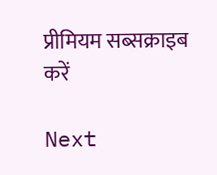प्रीमियम सब्सक्राइब करें

Next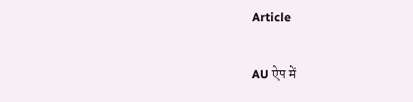Article

AU ऐप में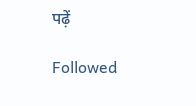पढ़ें

Followed